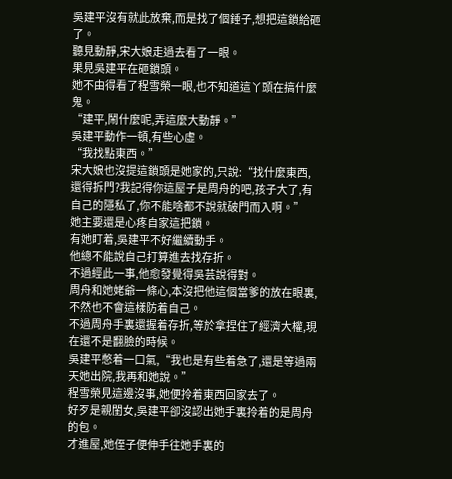吳建平沒有就此放棄,而是找了個錘子,想把這鎖給砸了。
聽見動靜,宋大娘走過去看了一眼。
果見吳建平在砸鎖頭。
她不由得看了程雪榮一眼,也不知道這丫頭在搞什麼鬼。
“建平,鬧什麼呢,弄這麼大動靜。”
吳建平動作一頓,有些心虛。
“我找點東西。”
宋大娘也沒提這鎖頭是她家的,只說:“找什麼東西,還得拆門?我記得你這屋子是周舟的吧,孩子大了,有自己的隱私了,你不能啥都不說就破門而入啊。”
她主要還是心疼自家這把鎖。
有她盯着,吳建平不好繼續動手。
他總不能說自己打算進去找存折。
不過經此一事,他愈發覺得吳芸說得對。
周舟和她姥爺一條心,本沒把他這個當爹的放在眼裏,不然也不會這樣防着自己。
不過周舟手裏還握着存折,等於拿捏住了經濟大權,現在還不是翻臉的時候。
吳建平憋着一口氣,“我也是有些着急了,還是等過兩天她出院,我再和她說。”
程雪榮見這邊沒事,她便拎着東西回家去了。
好歹是親閨女,吳建平卻沒認出她手裏拎着的是周舟的包。
才進屋,她侄子便伸手往她手裏的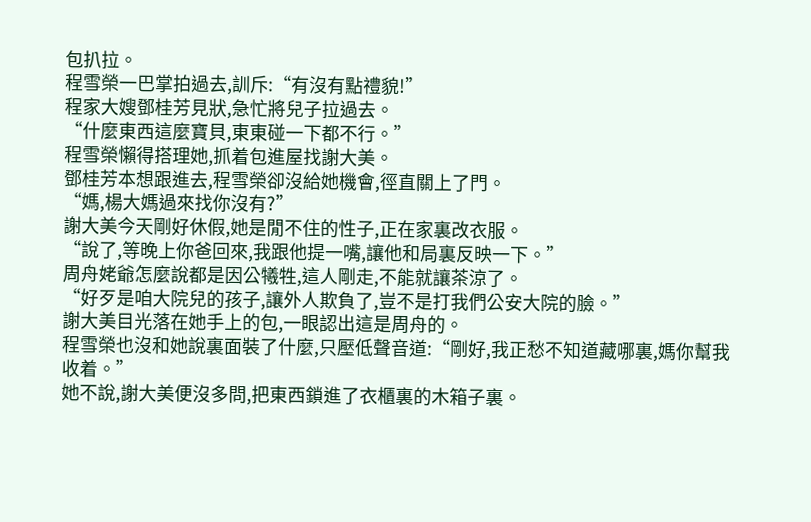包扒拉。
程雪榮一巴掌拍過去,訓斥:“有沒有點禮貌!”
程家大嫂鄧桂芳見狀,急忙將兒子拉過去。
“什麼東西這麼寶貝,東東碰一下都不行。”
程雪榮懶得搭理她,抓着包進屋找謝大美。
鄧桂芳本想跟進去,程雪榮卻沒給她機會,徑直關上了門。
“媽,楊大媽過來找你沒有?”
謝大美今天剛好休假,她是閒不住的性子,正在家裏改衣服。
“說了,等晚上你爸回來,我跟他提一嘴,讓他和局裏反映一下。”
周舟姥爺怎麼說都是因公犧牲,這人剛走,不能就讓茶涼了。
“好歹是咱大院兒的孩子,讓外人欺負了,豈不是打我們公安大院的臉。”
謝大美目光落在她手上的包,一眼認出這是周舟的。
程雪榮也沒和她說裏面裝了什麼,只壓低聲音道:“剛好,我正愁不知道藏哪裏,媽你幫我收着。”
她不說,謝大美便沒多問,把東西鎖進了衣櫃裏的木箱子裏。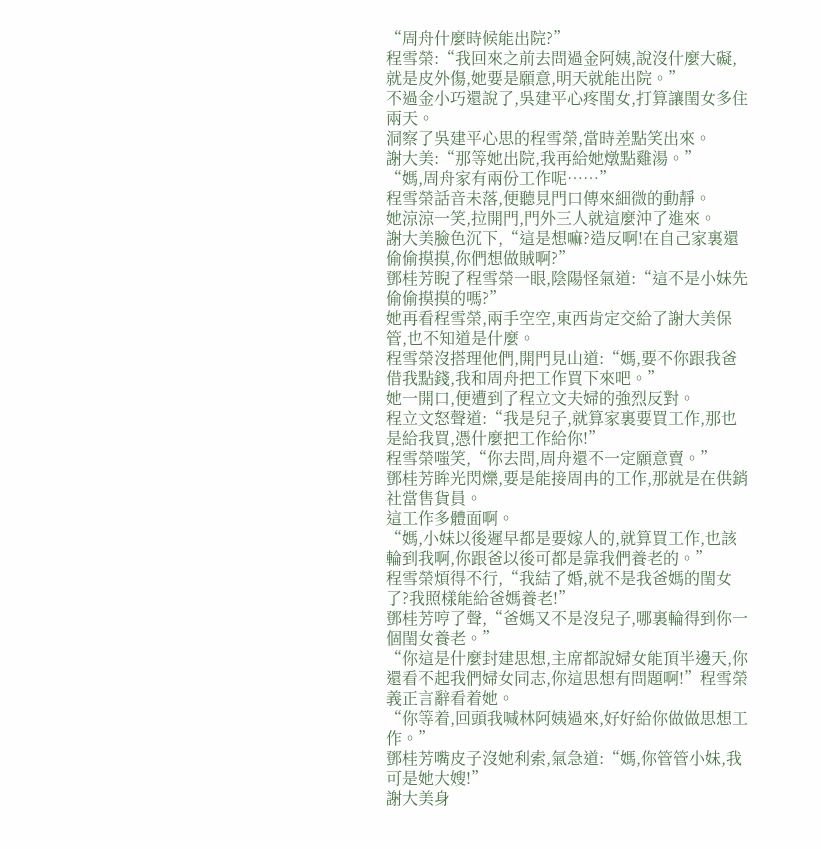“周舟什麼時候能出院?”
程雪榮:“我回來之前去問過金阿姨,說沒什麼大礙,就是皮外傷,她要是願意,明天就能出院。”
不過金小巧還說了,吳建平心疼閨女,打算讓閨女多住兩天。
洞察了吳建平心思的程雪榮,當時差點笑出來。
謝大美:“那等她出院,我再給她燉點雞湯。”
“媽,周舟家有兩份工作呢……”
程雪榮話音未落,便聽見門口傳來細微的動靜。
她涼涼一笑,拉開門,門外三人就這麼沖了進來。
謝大美臉色沉下,“這是想嘛?造反啊!在自己家裏還偷偷摸摸,你們想做賊啊?”
鄧桂芳睨了程雪榮一眼,陰陽怪氣道:“這不是小妹先偷偷摸摸的嗎?”
她再看程雪榮,兩手空空,東西肯定交給了謝大美保管,也不知道是什麼。
程雪榮沒搭理他們,開門見山道:“媽,要不你跟我爸借我點錢,我和周舟把工作買下來吧。”
她一開口,便遭到了程立文夫婦的強烈反對。
程立文怒聲道:“我是兒子,就算家裏要買工作,那也是給我買,憑什麼把工作給你!”
程雪榮嗤笑,“你去問,周舟還不一定願意賣。”
鄧桂芳眸光閃爍,要是能接周冉的工作,那就是在供銷社當售貨員。
這工作多體面啊。
“媽,小妹以後遲早都是要嫁人的,就算買工作,也該輪到我啊,你跟爸以後可都是靠我們養老的。”
程雪榮煩得不行,“我結了婚,就不是我爸媽的閨女了?我照樣能給爸媽養老!”
鄧桂芳哼了聲,“爸媽又不是沒兒子,哪裏輪得到你一個閨女養老。”
“你這是什麼封建思想,主席都說婦女能頂半邊天,你還看不起我們婦女同志,你這思想有問題啊!”程雪榮義正言辭看着她。
“你等着,回頭我喊林阿姨過來,好好給你做做思想工作。”
鄧桂芳嘴皮子沒她利索,氣急道:“媽,你管管小妹,我可是她大嫂!”
謝大美身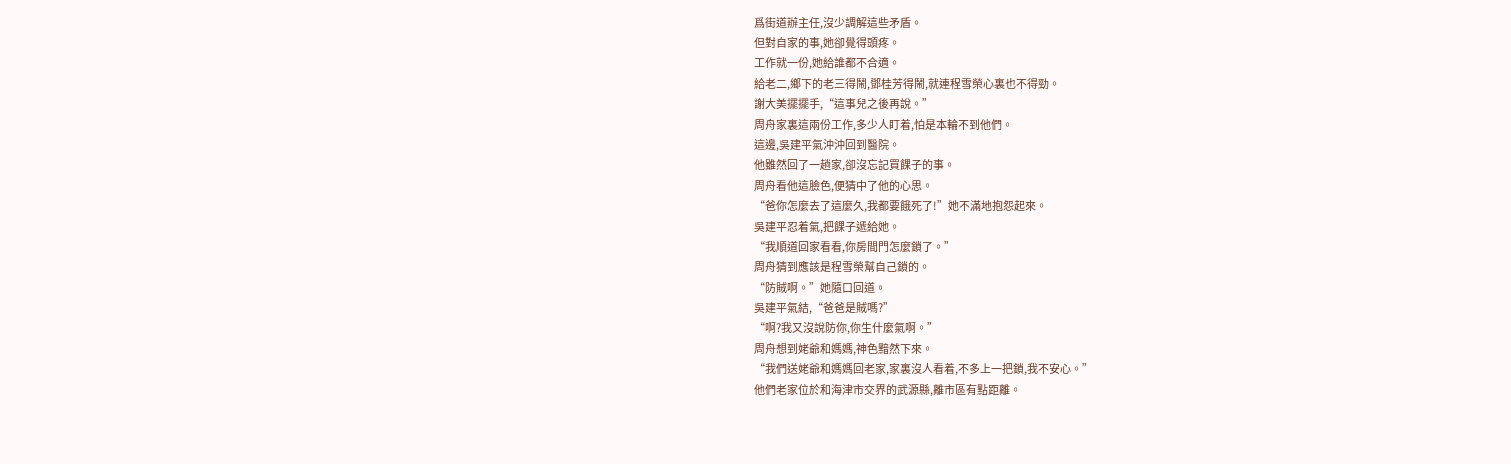爲街道辦主任,沒少調解這些矛盾。
但對自家的事,她卻覺得頭疼。
工作就一份,她給誰都不合適。
給老二,鄉下的老三得鬧,鄧桂芳得鬧,就連程雪榮心裏也不得勁。
謝大美擺擺手,“這事兒之後再說。”
周舟家裏這兩份工作,多少人盯着,怕是本輪不到他們。
這邊,吳建平氣沖沖回到醫院。
他雖然回了一趟家,卻沒忘記買餜子的事。
周舟看他這臉色,便猜中了他的心思。
“爸你怎麼去了這麼久,我都要餓死了!”她不滿地抱怨起來。
吳建平忍着氣,把餜子遞給她。
“我順道回家看看,你房間門怎麼鎖了。”
周舟猜到應該是程雪榮幫自己鎖的。
“防賊啊。”她隨口回道。
吳建平氣結,“爸爸是賊嗎?”
“啊?我又沒說防你,你生什麼氣啊。”
周舟想到姥爺和媽媽,神色黯然下來。
“我們送姥爺和媽媽回老家,家裏沒人看着,不多上一把鎖,我不安心。”
他們老家位於和海津市交界的武源縣,離市區有點距離。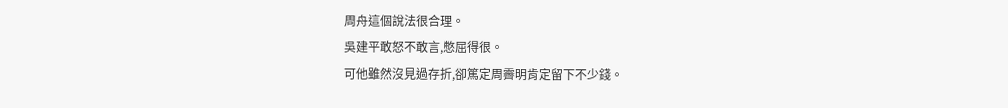周舟這個說法很合理。
吳建平敢怒不敢言,憋屈得很。
可他雖然沒見過存折,卻篤定周霽明肯定留下不少錢。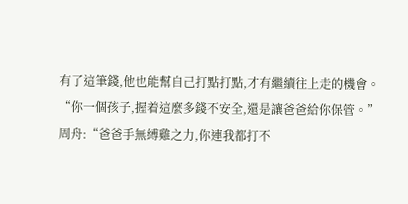有了這筆錢,他也能幫自己打點打點,才有繼續往上走的機會。
“你一個孩子,握着這麼多錢不安全,還是讓爸爸給你保管。”
周舟:“爸爸手無縛雞之力,你連我都打不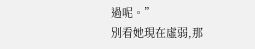過呢。”
別看她現在虛弱,那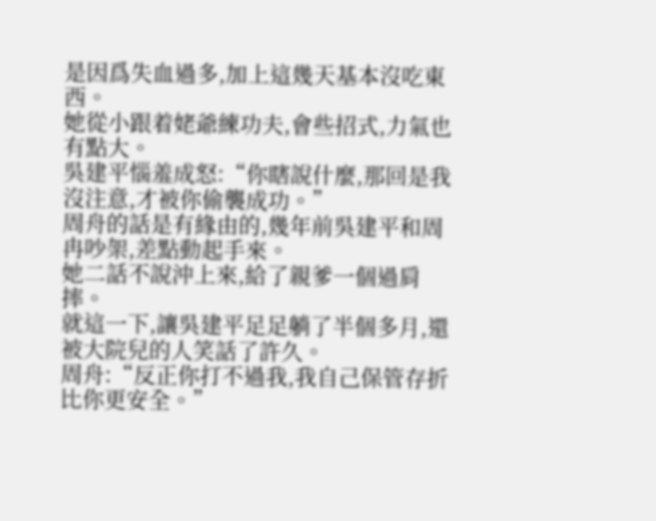是因爲失血過多,加上這幾天基本沒吃東西。
她從小跟着姥爺練功夫,會些招式,力氣也有點大。
吳建平惱羞成怒:“你瞎說什麼,那回是我沒注意,才被你偷襲成功。”
周舟的話是有緣由的,幾年前吳建平和周冉吵架,差點動起手來。
她二話不說沖上來,給了親爹一個過肩摔。
就這一下,讓吳建平足足躺了半個多月,還被大院兒的人笑話了許久。
周舟:“反正你打不過我,我自己保管存折比你更安全。”